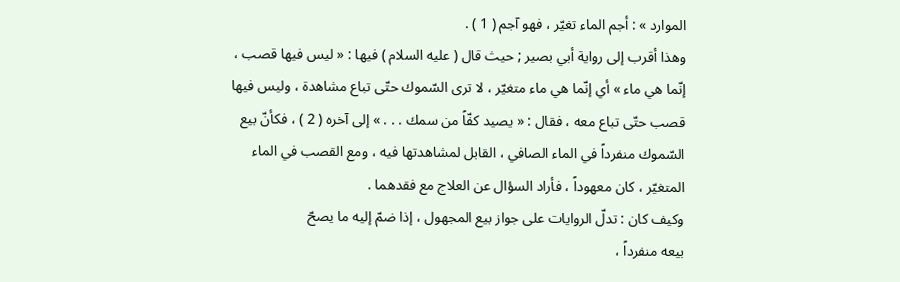الموارد » : أجم الماء تغيّر ، فهو آجم ( 1 ) .
وهذا أقرب إلى رواية أبي بصير ; حيث قال ( عليه السلام ) فيها : « ليس فيها قصب ،
إنّما هي ماء » أي إنّما هي ماء متغيّر ، لا ترى السّموك حتّى تباع مشاهدة ، وليس فيها
قصب حتّى تباع معه ، فقال : « يصيد كفّاً من سمك . . . » إلى آخره ( 2 ) ، فكأنّ بيع
السّموك منفرداً في الماء الصافي ، القابل لمشاهدتها فيه ، ومع القصب في الماء
المتغيّر ، كان معهوداً ، فأراد السؤال عن العلاج مع فقدهما .
وكيف كان : تدلّ الروايات على جواز بيع المجهول ، إذا ضمّ إليه ما يصحّ
بيعه منفرداً ،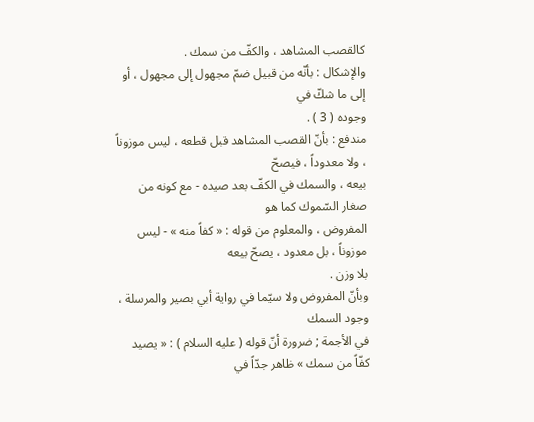كالقصب المشاهد ، والكفّ من سمك .
والإشكال : بأنّه من قبيل ضمّ مجهول إلى مجهول ، أو إلى ما شكّ في
وجوده ( 3 ) .
مندفع : بأنّ القصب المشاهد قبل قطعه ، ليس موزوناً ، ولا معدوداً ، فيصحّ
بيعه ، والسمك في الكفّ بعد صيده - مع كونه من صغار السّموك كما هو
المفروض ، والمعلوم من قوله : « كفاً منه » - ليس موزوناً ، بل معدود ، يصحّ بيعه
بلا وزن .
وبأنّ المفروض ولا سيّما في رواية أبي بصير والمرسلة ، وجود السمك
في الأجمة ; ضرورة أنّ قوله ( عليه السلام ) : « يصيد كفّاً من سمك » ظاهر جدّاً في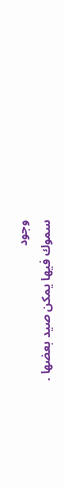وجود
سموك فيها يمكن صيد بعضها .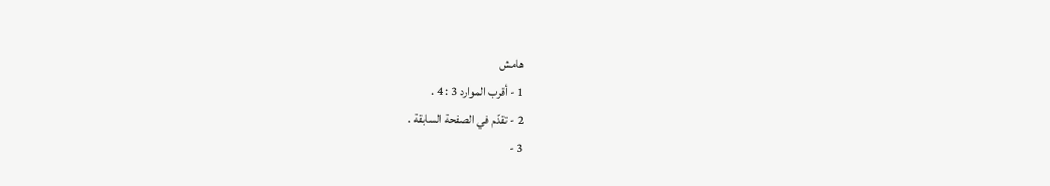هامش
1 - أقرب الموارد 3 : 4 .
2 - تقدّم في الصفحة السابقة .
3 -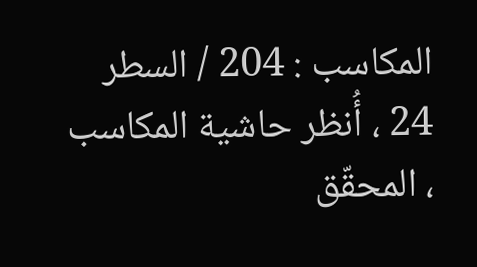المكاسب : 204 / السطر 24 ، أُنظر حاشية المكاسب ، المحقّق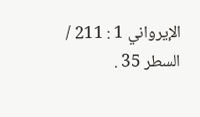الإيرواني 1 : 211 /
السطر 35 .